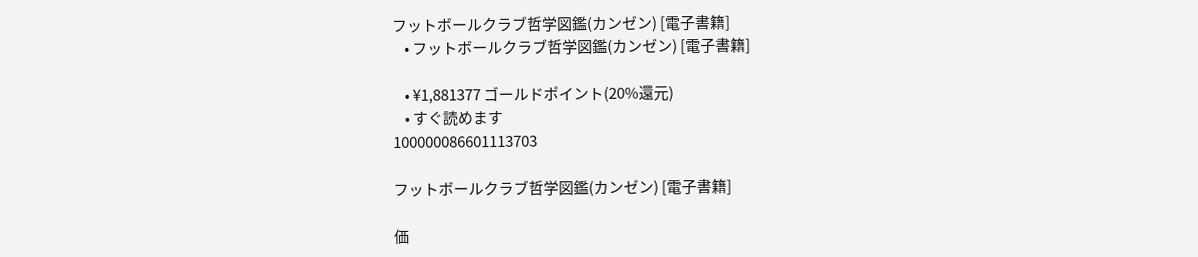フットボールクラブ哲学図鑑(カンゼン) [電子書籍]
    • フットボールクラブ哲学図鑑(カンゼン) [電子書籍]

    • ¥1,881377 ゴールドポイント(20%還元)
    • すぐ読めます
100000086601113703

フットボールクラブ哲学図鑑(カンゼン) [電子書籍]

価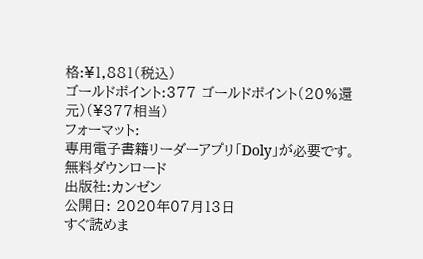格:¥1,881(税込)
ゴールドポイント:377 ゴールドポイント(20%還元)(¥377相当)
フォーマット:
専用電子書籍リーダーアプリ「Doly」が必要です。無料ダウンロード
出版社:カンゼン
公開日: 2020年07月13日
すぐ読めま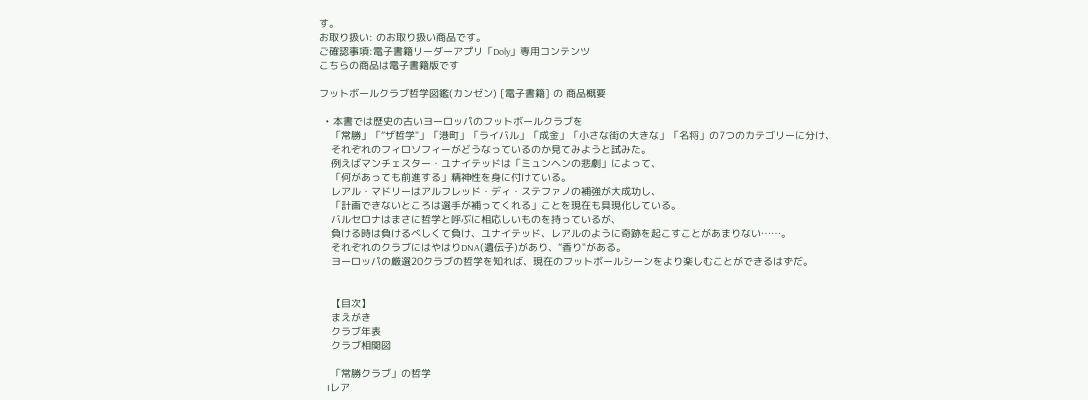す。
お取り扱い: のお取り扱い商品です。
ご確認事項:電子書籍リーダーアプリ「Doly」専用コンテンツ
こちらの商品は電子書籍版です

フットボールクラブ哲学図鑑(カンゼン) [電子書籍] の 商品概要

  • 本書では歴史の古いヨーロッパのフットボールクラブを
    「常勝」「“ザ哲学"」「港町」「ライバル」「成金」「小さな街の大きな」「名将」の7つのカテゴリーに分け、
    それぞれのフィロソフィーがどうなっているのか見てみようと試みた。
    例えばマンチェスター・ユナイテッドは「ミュンヘンの悲劇」によって、
    「何があっても前進する」精神性を身に付けている。
    レアル・マドリーはアルフレッド・ディ・ステファノの補強が大成功し、
    「計画できないところは選手が補ってくれる」ことを現在も具現化している。
    バルセロナはまさに哲学と呼ぶに相応しいものを持っているが、
    負ける時は負けるべしくて負け、ユナイテッド、レアルのように奇跡を起こすことがあまりない……。
    それぞれのクラブにはやはりDNA(遺伝子)があり、“香り"がある。
    ヨーロッパの厳選20クラブの哲学を知れば、現在のフットボールシーンをより楽しむことができるはずだ。


    【目次】
    まえがき
    クラブ年表
    クラブ相関図

    「常勝クラブ」の哲学
    Iレア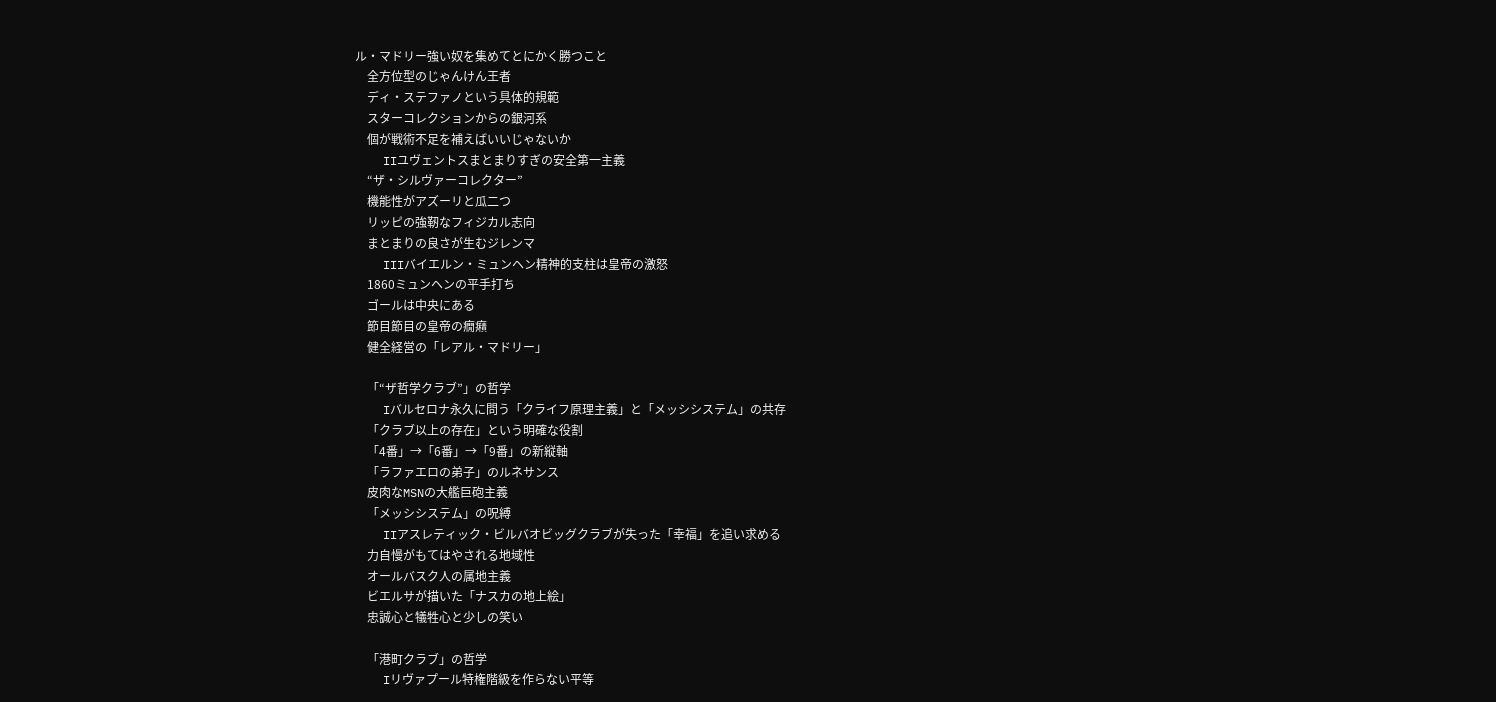ル・マドリー強い奴を集めてとにかく勝つこと
    全方位型のじゃんけん王者
    ディ・ステファノという具体的規範
    スターコレクションからの銀河系
    個が戦術不足を補えばいいじゃないか
    IIユヴェントスまとまりすぎの安全第一主義
    “ザ・シルヴァーコレクター”
    機能性がアズーリと瓜二つ
    リッピの強靭なフィジカル志向
    まとまりの良さが生むジレンマ
    IIIバイエルン・ミュンヘン精神的支柱は皇帝の激怒
    1860ミュンヘンの平手打ち
    ゴールは中央にある
    節目節目の皇帝の癇癪
    健全経営の「レアル・マドリー」

    「“ザ哲学クラブ”」の哲学
    Iバルセロナ永久に問う「クライフ原理主義」と「メッシシステム」の共存
    「クラブ以上の存在」という明確な役割
    「4番」→「6番」→「9番」の新縦軸
    「ラファエロの弟子」のルネサンス
    皮肉なMSNの大艦巨砲主義
    「メッシシステム」の呪縛
    IIアスレティック・ビルバオビッグクラブが失った「幸福」を追い求める
    力自慢がもてはやされる地域性
    オールバスク人の属地主義
    ビエルサが描いた「ナスカの地上絵」
    忠誠心と犠牲心と少しの笑い

    「港町クラブ」の哲学
    Iリヴァプール特権階級を作らない平等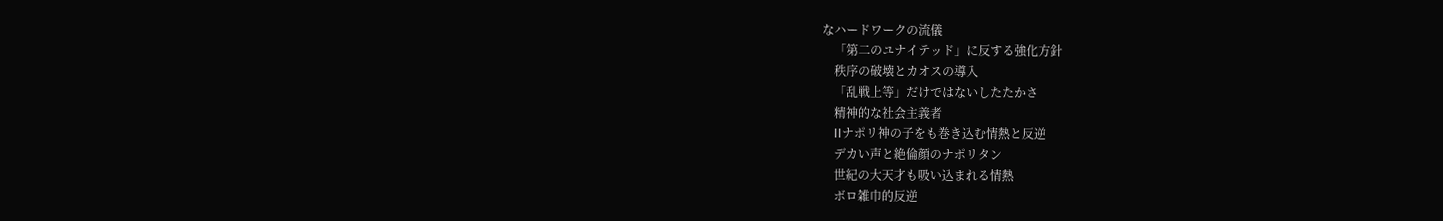なハードワークの流儀
    「第二のユナイテッド」に反する強化方針
    秩序の破壊とカオスの導入
    「乱戦上等」だけではないしたたかさ
    精神的な社会主義者
    IIナポリ神の子をも巻き込む情熱と反逆
    デカい声と絶倫顔のナポリタン
    世紀の大天才も吸い込まれる情熱
    ボロ雑巾的反逆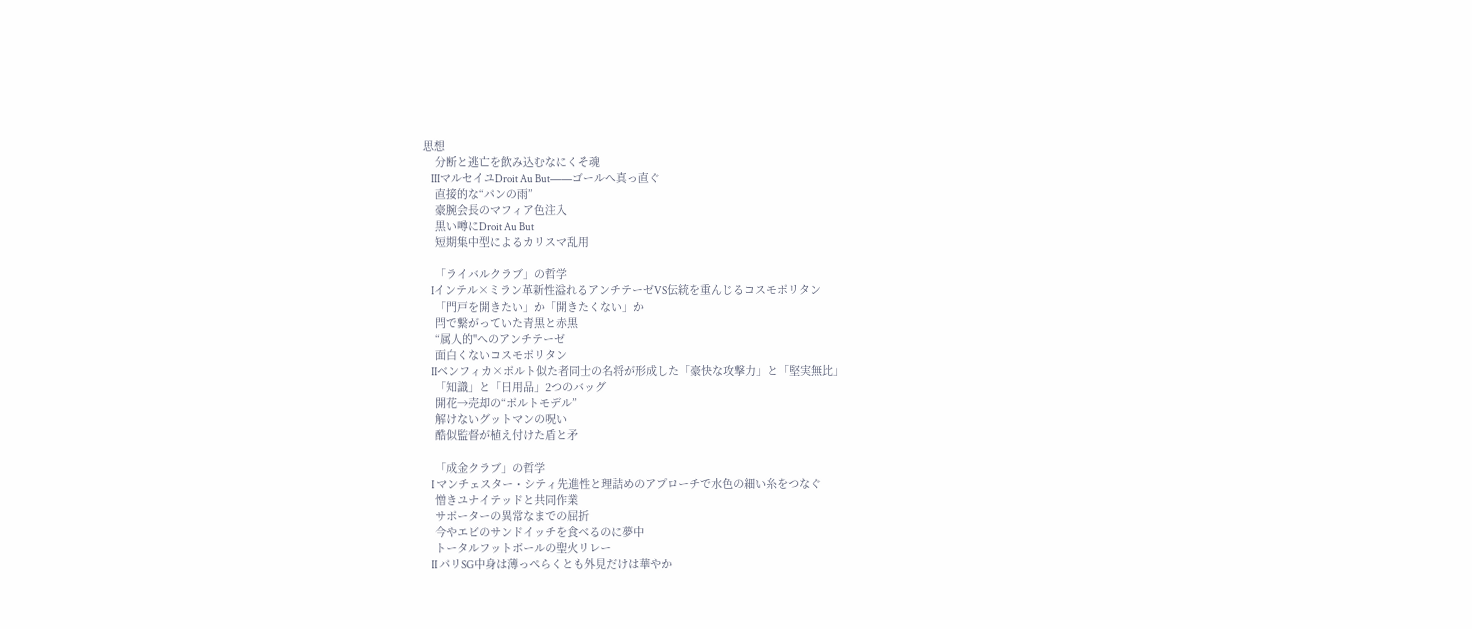思想
    分断と逃亡を飲み込むなにくそ魂
    IIIマルセイユDroit Au But――ゴールへ真っ直ぐ
    直接的な“パンの雨”
    豪腕会長のマフィア色注入
    黒い噂にDroit Au But
    短期集中型によるカリスマ乱用

    「ライバルクラブ」の哲学
    Iインテル×ミラン革新性溢れるアンチテーゼVS伝統を重んじるコスモポリタン
    「門戸を開きたい」か「開きたくない」か
    閂で繋がっていた青黒と赤黒
    “属人的"へのアンチテーゼ
    面白くないコスモポリタン
    IIベンフィカ×ポルト似た者同士の名将が形成した「豪快な攻撃力」と「堅実無比」
    「知識」と「日用品」2つのバッグ
    開花→売却の“ポルトモデル”
    解けないグットマンの呪い
    酷似監督が植え付けた盾と矛

    「成金クラブ」の哲学
    I マンチェスター・シティ先進性と理詰めのアプローチで水色の細い糸をつなぐ
    憎きユナイテッドと共同作業
    サポーターの異常なまでの屈折
    今やエビのサンドイッチを食べるのに夢中
    トータルフットボールの聖火リレー
    II パリSG中身は薄っぺらくとも外見だけは華やか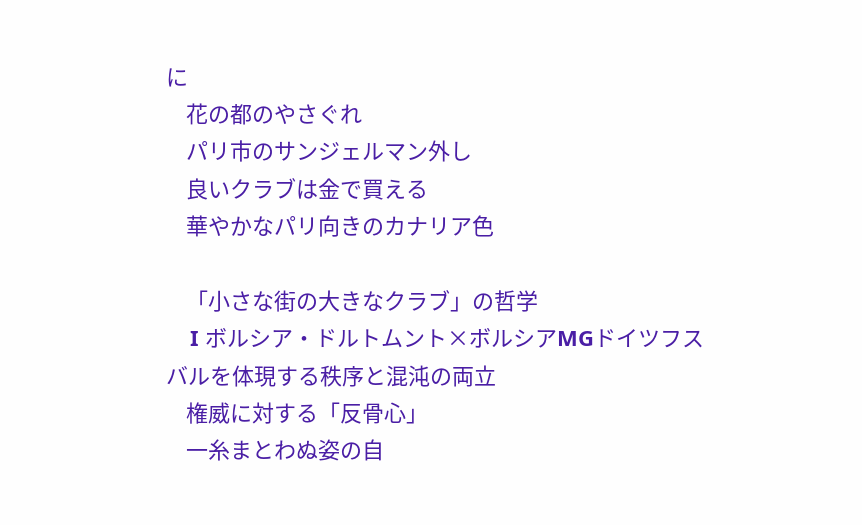に
    花の都のやさぐれ
    パリ市のサンジェルマン外し
    良いクラブは金で買える
    華やかなパリ向きのカナリア色

    「小さな街の大きなクラブ」の哲学
    I ボルシア・ドルトムント×ボルシアMGドイツフスバルを体現する秩序と混沌の両立
    権威に対する「反骨心」
    一糸まとわぬ姿の自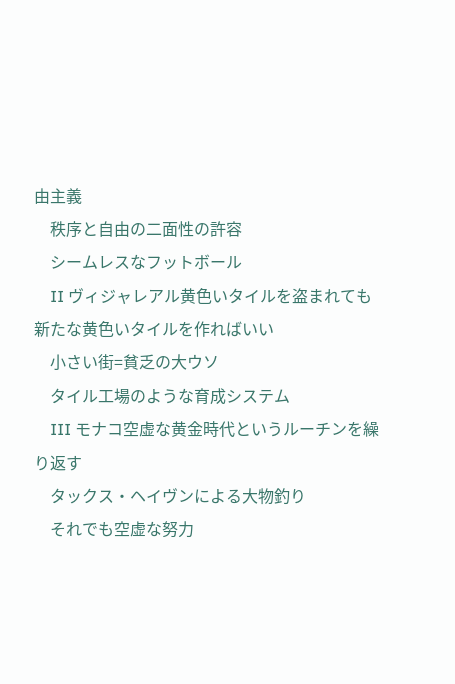由主義
    秩序と自由の二面性の許容
    シームレスなフットボール
    II ヴィジャレアル黄色いタイルを盗まれても新たな黄色いタイルを作ればいい
    小さい街=貧乏の大ウソ
    タイル工場のような育成システム
    III モナコ空虚な黄金時代というルーチンを繰り返す
    タックス・ヘイヴンによる大物釣り
    それでも空虚な努力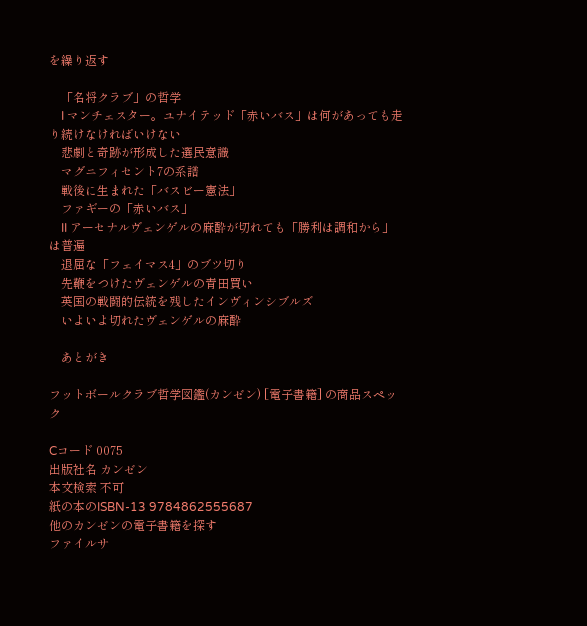を繰り返す

    「名将クラブ」の哲学
    I マンチェスター。ユナイテッド「赤いバス」は何があっても走り続けなければいけない
    悲劇と奇跡が形成した選民意識
    マグニフィセント7の系譜
    戦後に生まれた「バスビー憲法」
    ファギーの「赤いバス」
    II アーセナルヴェンゲルの麻酔が切れても「勝利は調和から」は普遍
    退屈な「フェイマス4」のブツ切り
    先鞭をつけたヴェンゲルの青田買い
    英国の戦闘的伝統を残したインヴィンシブルズ
    いよいよ切れたヴェンゲルの麻酔

    あとがき

フットボールクラブ哲学図鑑(カンゼン) [電子書籍] の商品スペック

Cコード 0075
出版社名 カンゼン
本文検索 不可
紙の本のISBN-13 9784862555687
他のカンゼンの電子書籍を探す
ファイルサ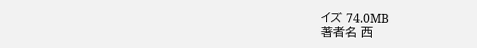イズ 74.0MB
著者名 西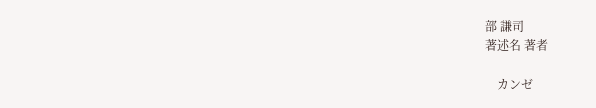部 謙司
著述名 著者

    カンゼ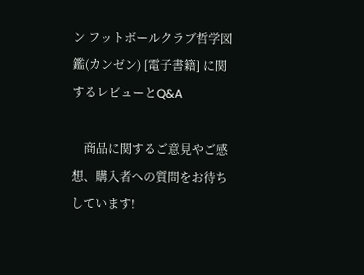ン フットボールクラブ哲学図鑑(カンゼン) [電子書籍] に関するレビューとQ&A

    商品に関するご意見やご感想、購入者への質問をお待ちしています!